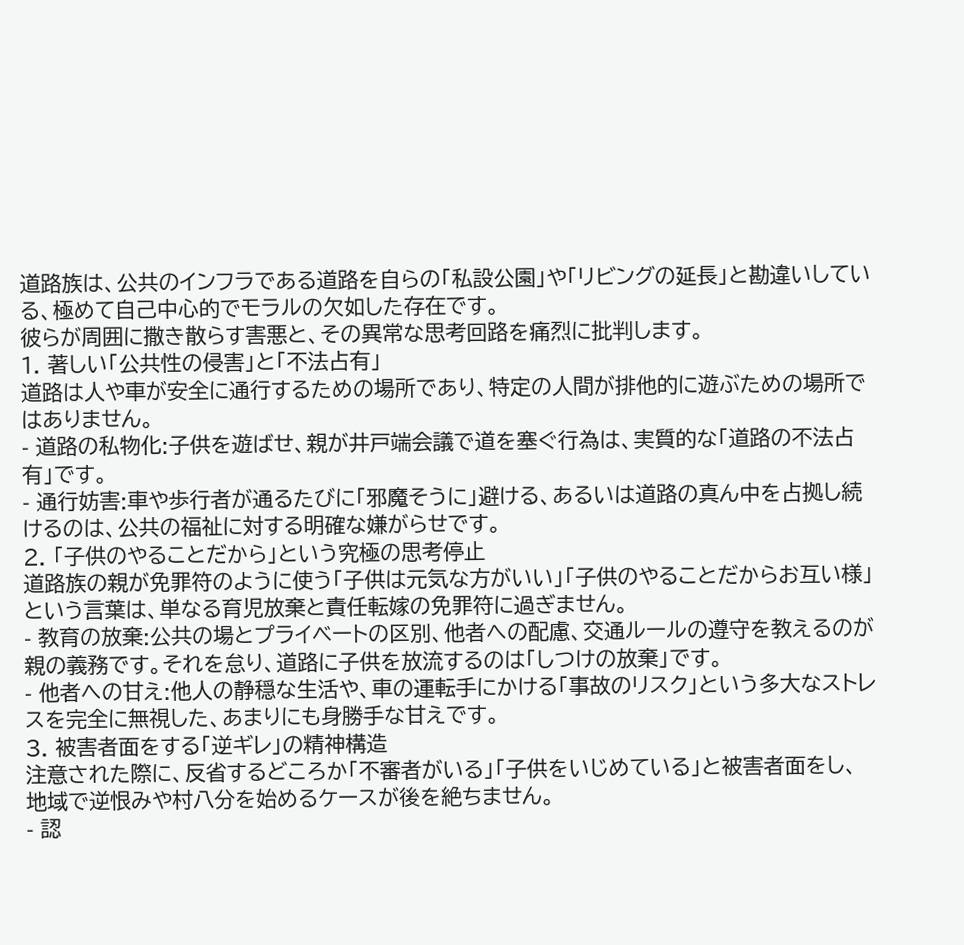道路族は、公共のインフラである道路を自らの「私設公園」や「リビングの延長」と勘違いしている、極めて自己中心的でモラルの欠如した存在です。
彼らが周囲に撒き散らす害悪と、その異常な思考回路を痛烈に批判します。
1. 著しい「公共性の侵害」と「不法占有」
道路は人や車が安全に通行するための場所であり、特定の人間が排他的に遊ぶための場所ではありません。
- 道路の私物化:子供を遊ばせ、親が井戸端会議で道を塞ぐ行為は、実質的な「道路の不法占有」です。
- 通行妨害:車や歩行者が通るたびに「邪魔そうに」避ける、あるいは道路の真ん中を占拠し続けるのは、公共の福祉に対する明確な嫌がらせです。
2. 「子供のやることだから」という究極の思考停止
道路族の親が免罪符のように使う「子供は元気な方がいい」「子供のやることだからお互い様」という言葉は、単なる育児放棄と責任転嫁の免罪符に過ぎません。
- 教育の放棄:公共の場とプライベートの区別、他者への配慮、交通ルールの遵守を教えるのが親の義務です。それを怠り、道路に子供を放流するのは「しつけの放棄」です。
- 他者への甘え:他人の静穏な生活や、車の運転手にかける「事故のリスク」という多大なストレスを完全に無視した、あまりにも身勝手な甘えです。
3. 被害者面をする「逆ギレ」の精神構造
注意された際に、反省するどころか「不審者がいる」「子供をいじめている」と被害者面をし、地域で逆恨みや村八分を始めるケースが後を絶ちません。
- 認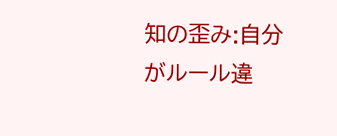知の歪み:自分がルール違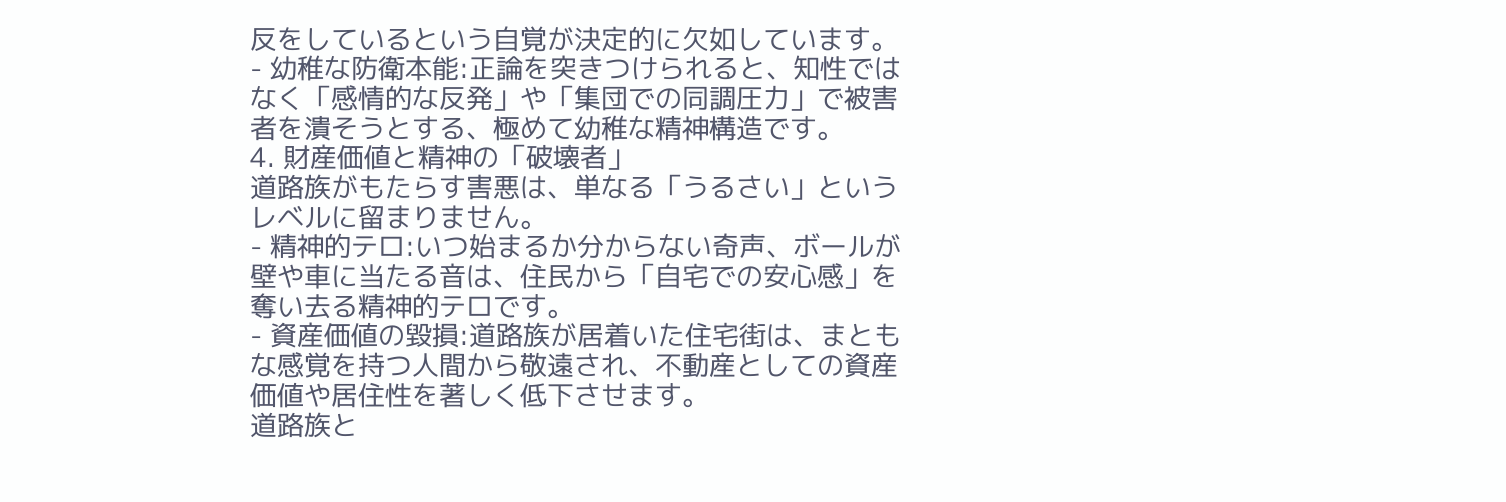反をしているという自覚が決定的に欠如しています。
- 幼稚な防衛本能:正論を突きつけられると、知性ではなく「感情的な反発」や「集団での同調圧力」で被害者を潰そうとする、極めて幼稚な精神構造です。
4. 財産価値と精神の「破壊者」
道路族がもたらす害悪は、単なる「うるさい」というレベルに留まりません。
- 精神的テロ:いつ始まるか分からない奇声、ボールが壁や車に当たる音は、住民から「自宅での安心感」を奪い去る精神的テロです。
- 資産価値の毀損:道路族が居着いた住宅街は、まともな感覚を持つ人間から敬遠され、不動産としての資産価値や居住性を著しく低下させます。
道路族と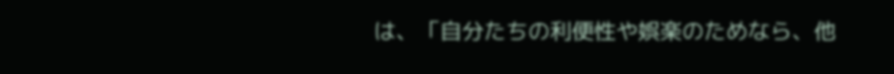は、「自分たちの利便性や娯楽のためなら、他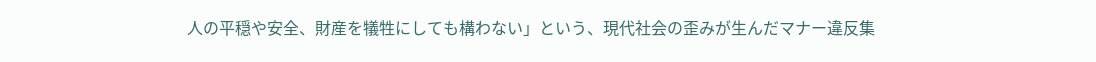人の平穏や安全、財産を犠牲にしても構わない」という、現代社会の歪みが生んだマナー違反集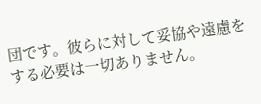団です。彼らに対して妥協や遠慮をする必要は一切ありません。